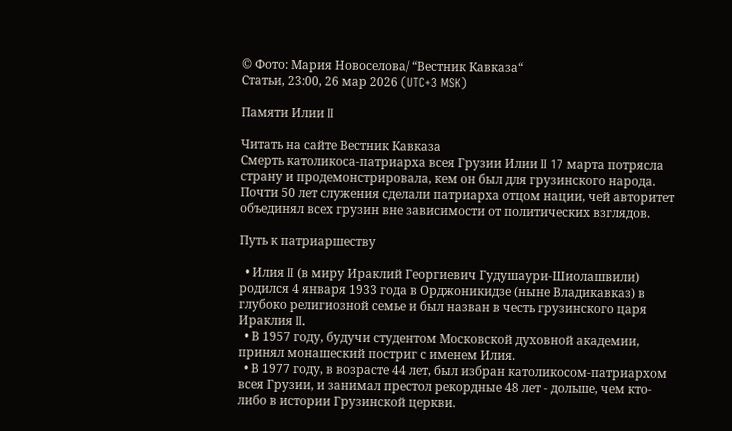© Фото: Мария Новоселова/ “Вестник Кавказа“
Статьи, 23:00, 26 мар 2026 (UTC+3 MSK)

Памяти Илии II

Читать на сайте Вестник Кавказа
Смерть католикоса-патриарха всея Грузии Илии II 17 марта потрясла страну и продемонстрировала, кем он был для грузинского народа. Почти 50 лет служения сделали патриарха отцом нации, чей авторитет объединял всех грузин вне зависимости от политических взглядов.

Путь к патриаршеству

  • Илия II (в миру Ираклий Георгиевич Гудушаури-Шиолашвили) родился 4 января 1933 года в Орджоникидзе (ныне Владикавказ) в глубоко религиозной семье и был назван в честь грузинского царя Ираклия II.
  • В 1957 году, будучи студентом Московской духовной академии, принял монашеский постриг с именем Илия.
  • В 1977 году, в возрасте 44 лет, был избран католикосом-патриархом всея Грузии, и занимал престол рекордные 48 лет - дольше, чем кто-либо в истории Грузинской церкви.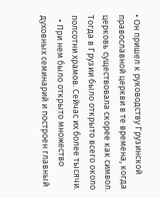• Он пришел к руководству Грузинской православной церкви в те времена, когда церковь существовала скорее как символ. Тогда в Грузии было открыто всего около полсотни храмов. Сейчас их более тысячи.
  • При нем было открыто множество духовных семинарий и построен главный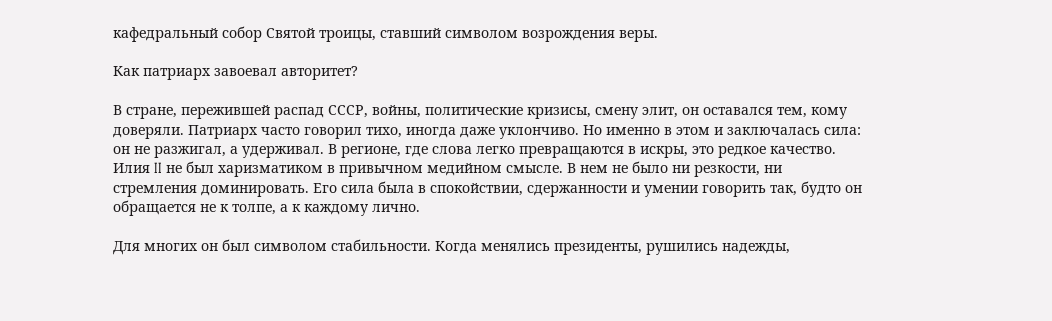кафедральный собор Святой троицы, ставший символом возрождения веры.

Как патриарх завоевал авторитет?

В стране, пережившей распад СССР, войны, политические кризисы, смену элит, он оставался тем, кому доверяли. Патриарх часто говорил тихо, иногда даже уклончиво. Но именно в этом и заключалась сила: он не разжигал, а удерживал. В регионе, где слова легко превращаются в искры, это редкое качество. Илия II не был харизматиком в привычном медийном смысле. В нем не было ни резкости, ни стремления доминировать. Его сила была в спокойствии, сдержанности и умении говорить так, будто он обращается не к толпе, а к каждому лично.

Для многих он был символом стабильности. Когда менялись президенты, рушились надежды,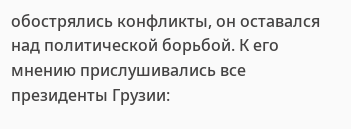обострялись конфликты, он оставался над политической борьбой. К его мнению прислушивались все президенты Грузии: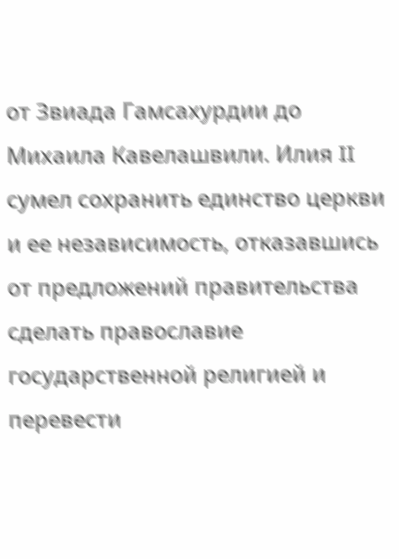от Звиада Гамсахурдии до Михаила Кавелашвили. Илия II сумел сохранить единство церкви и ее независимость, отказавшись от предложений правительства сделать православие государственной религией и перевести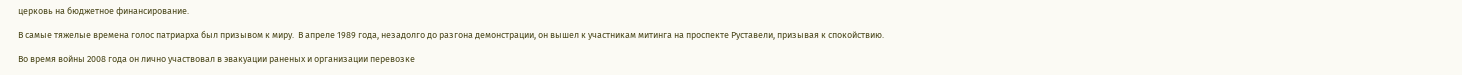церковь на бюджетное финансирование.

В самые тяжелые времена голос патриарха был призывом к миру.  В апреле 1989 года, незадолго до разгона демонстрации, он вышел к участникам митинга на проспекте Руставели, призывая к спокойствию.

Во время войны 2008 года он лично участвовал в эвакуации раненых и организации перевозке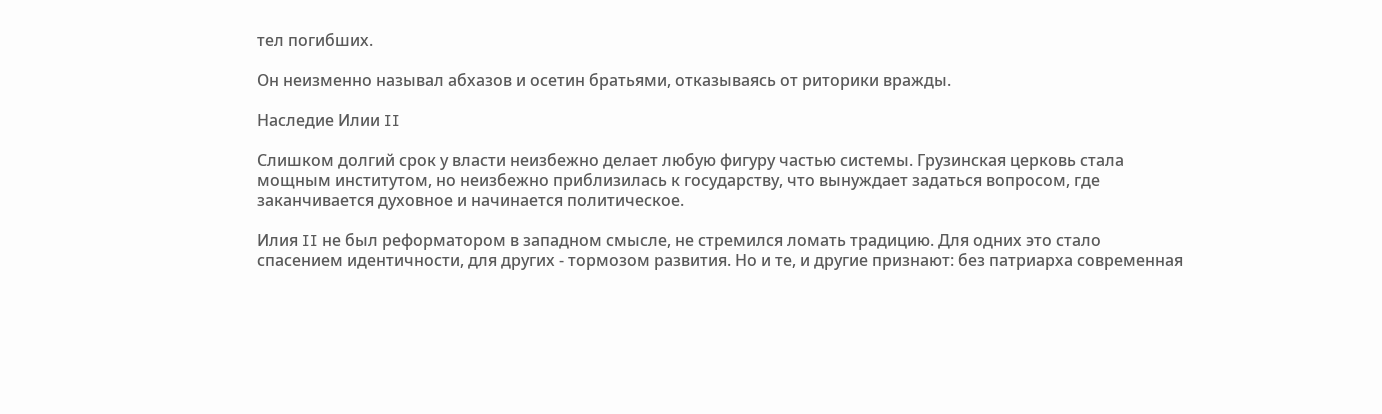тел погибших.

Он неизменно называл абхазов и осетин братьями, отказываясь от риторики вражды.

Наследие Илии II

Слишком долгий срок у власти неизбежно делает любую фигуру частью системы. Грузинская церковь стала мощным институтом, но неизбежно приблизилась к государству, что вынуждает задаться вопросом, где заканчивается духовное и начинается политическое.

Илия II не был реформатором в западном смысле, не стремился ломать традицию. Для одних это стало спасением идентичности, для других - тормозом развития. Но и те, и другие признают: без патриарха современная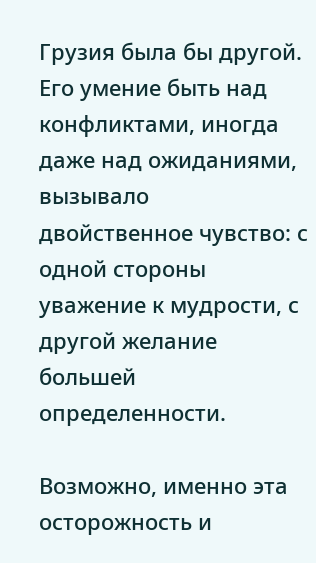Грузия была бы другой. Его умение быть над конфликтами, иногда даже над ожиданиями, вызывало двойственное чувство: с одной стороны уважение к мудрости, с другой желание большей определенности.

Возможно, именно эта осторожность и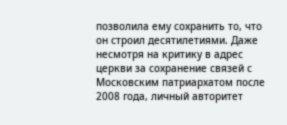позволила ему сохранить то, что он строил десятилетиями. Даже несмотря на критику в адрес церкви за сохранение связей с Московским патриархатом после 2008 года, личный авторитет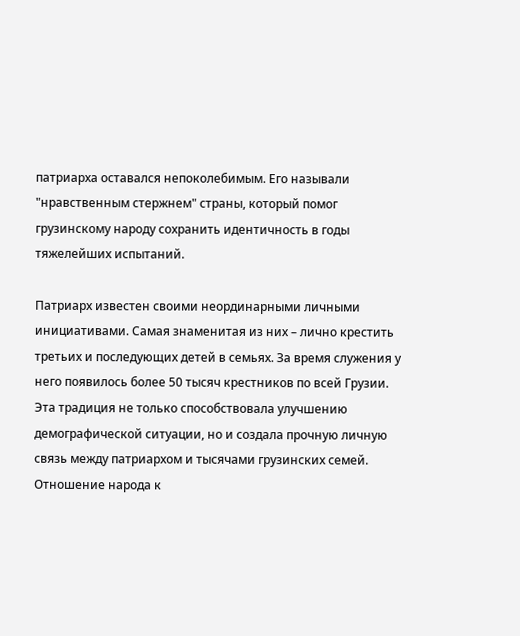патриарха оставался непоколебимым. Его называли "нравственным стержнем" страны, который помог грузинскому народу сохранить идентичность в годы тяжелейших испытаний.

Патриарх известен своими неординарными личными инициативами. Самая знаменитая из них – лично крестить третьих и последующих детей в семьях. За время служения у него появилось более 50 тысяч крестников по всей Грузии. Эта традиция не только способствовала улучшению демографической ситуации, но и создала прочную личную связь между патриархом и тысячами грузинских семей. Отношение народа к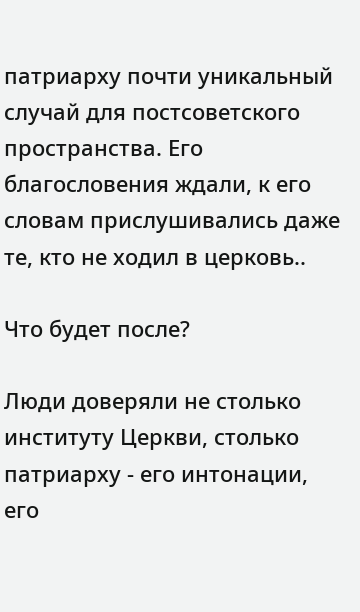патриарху почти уникальный случай для постсоветского пространства. Его благословения ждали, к его словам прислушивались даже те, кто не ходил в церковь..

Что будет после?

Люди доверяли не столько институту Церкви, столько патриарху - его интонации, его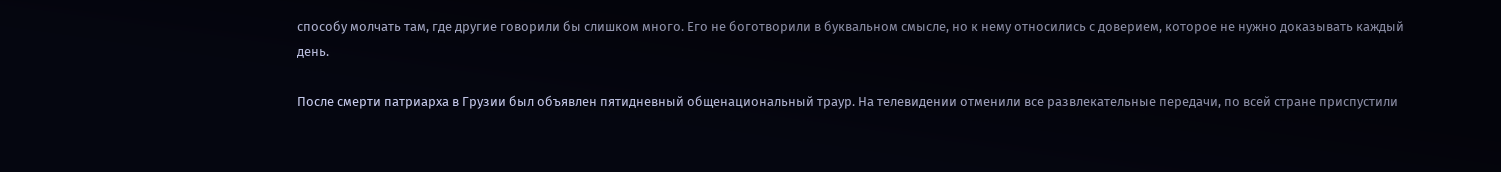способу молчать там, где другие говорили бы слишком много. Его не боготворили в буквальном смысле, но к нему относились с доверием, которое не нужно доказывать каждый день.

После смерти патриарха в Грузии был объявлен пятидневный общенациональный траур. На телевидении отменили все развлекательные передачи, по всей стране приспустили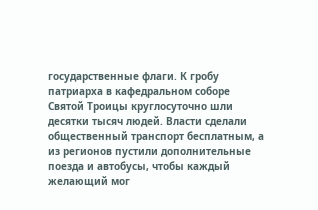государственные флаги. К гробу патриарха в кафедральном соборе Святой Троицы круглосуточно шли десятки тысяч людей. Власти сделали общественный транспорт бесплатным, а из регионов пустили дополнительные поезда и автобусы, чтобы каждый желающий мог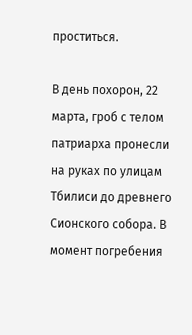проститься.

В день похорон, 22 марта, гроб с телом патриарха пронесли на руках по улицам Тбилиси до древнего Сионского собора. В момент погребения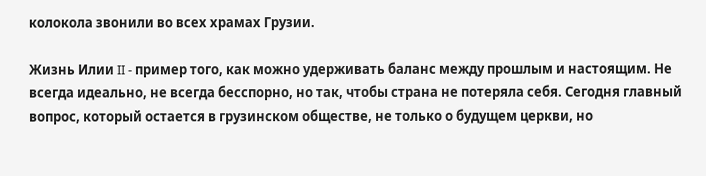колокола звонили во всех храмах Грузии.

Жизнь Илии II - пример того, как можно удерживать баланс между прошлым и настоящим. Не всегда идеально, не всегда бесспорно, но так, чтобы страна не потеряла себя. Сегодня главный вопрос, который остается в грузинском обществе, не только о будущем церкви, но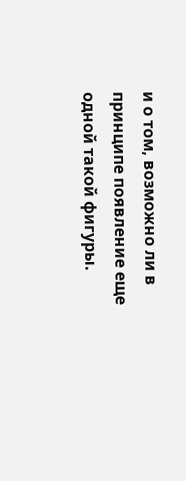и о том, возможно ли в принципе появление еще одной такой фигуры.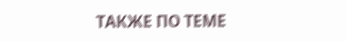ТАКЖЕ ПО ТЕМЕ